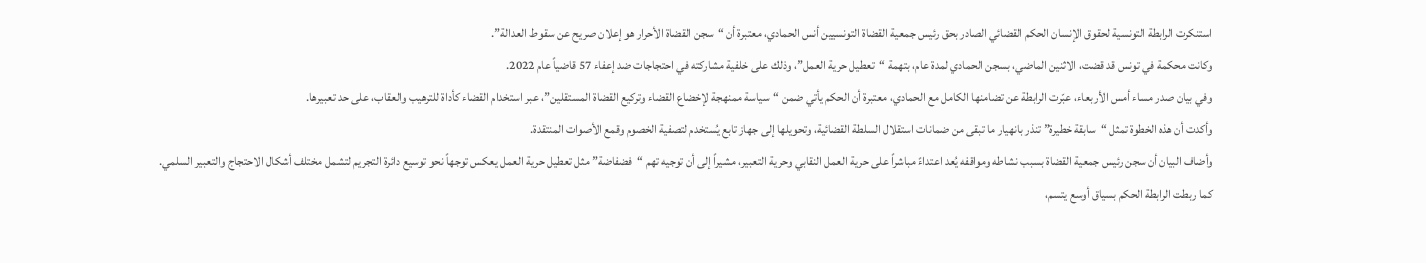استنكرت الرابطة التونسية لحقوق الإنسان الحكم القضائي الصادر بحق رئيس جمعية القضاة التونسيين أنس الحمادي، معتبرة أن “سجن القضاة الأحرار هو إعلان صريح عن سقوط العدالة”.
وكانت محكمة في تونس قد قضت، الاثنين الماضي، بسجن الحمادي لمدة عام، بتهمة “تعطيل حرية العمل”، وذلك على خلفية مشاركته في احتجاجات ضد إعفاء 57 قاضياً عام 2022.
وفي بيان صدر مساء أمس الأربعاء، عبّرت الرابطة عن تضامنها الكامل مع الحمادي، معتبرة أن الحكم يأتي ضمن “سياسة ممنهجة لإخضاع القضاء وتركيع القضاة المستقلين”، عبر استخدام القضاء كأداة للترهيب والعقاب، على حد تعبيرها.
وأكدت أن هذه الخطوة تمثل “سابقة خطيرة” تنذر بانهيار ما تبقى من ضمانات استقلال السلطة القضائية، وتحويلها إلى جهاز تابع يُستخدم لتصفية الخصوم وقمع الأصوات المنتقدة.
وأضاف البيان أن سجن رئيس جمعية القضاة بسبب نشاطه ومواقفه يُعد اعتداءً مباشراً على حرية العمل النقابي وحرية التعبير، مشيراً إلى أن توجيه تهم “فضفاضة” مثل تعطيل حرية العمل يعكس توجهاً نحو توسيع دائرة التجريم لتشمل مختلف أشكال الاحتجاج والتعبير السلمي.
كما ربطت الرابطة الحكم بسياق أوسع يتسم،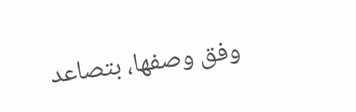وفق وصفها، بتصاعد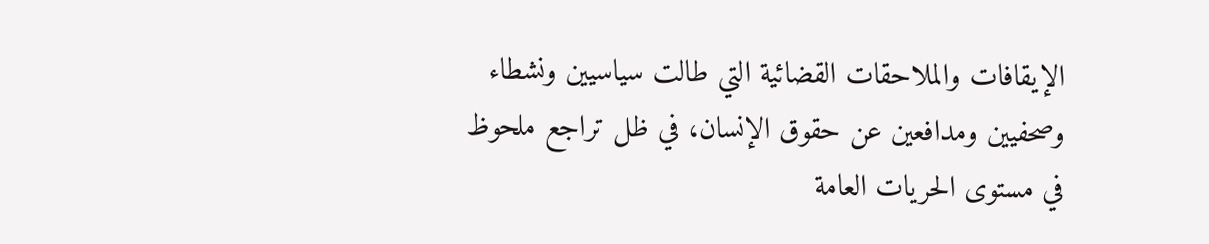الإيقافات والملاحقات القضائية التي طالت سياسيين ونشطاء وصحفيين ومدافعين عن حقوق الإنسان، في ظل تراجع ملحوظ في مستوى الحريات العامة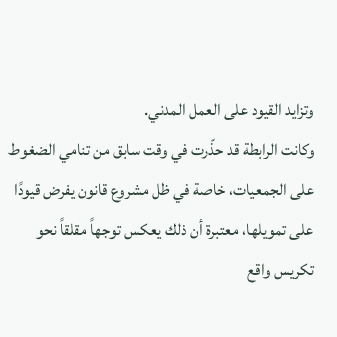وتزايد القيود على العمل المدني.
وكانت الرابطة قد حذّرت في وقت سابق من تنامي الضغوط على الجمعيات، خاصة في ظل مشروع قانون يفرض قيودًا على تمويلها، معتبرة أن ذلك يعكس توجهاً مقلقاً نحو تكريس واقع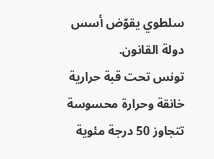سلطوي يقوّض أسس دولة القانون.
تونس تحت قبة حرارية خانقة وحرارة محسوسة تتجاوز 50 درجة مئوية